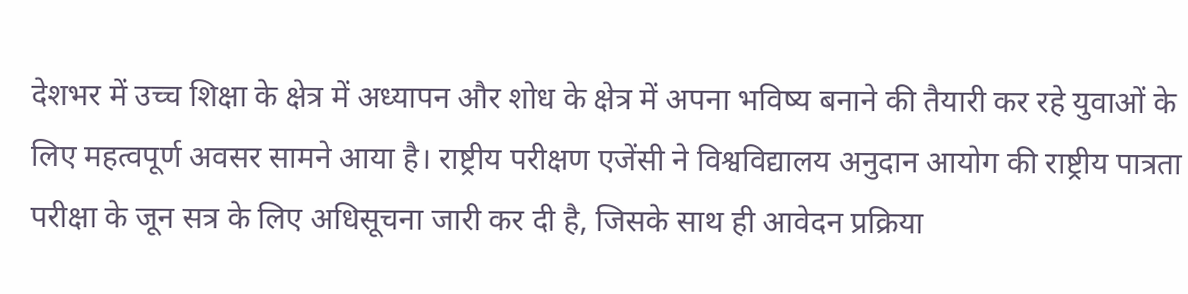देशभर में उच्च शिक्षा के क्षेत्र में अध्यापन और शोध के क्षेत्र में अपना भविष्य बनाने की तैयारी कर रहे युवाओं के लिए महत्वपूर्ण अवसर सामने आया है। राष्ट्रीय परीक्षण एजेंसी ने विश्वविद्यालय अनुदान आयोग की राष्ट्रीय पात्रता परीक्षा के जून सत्र के लिए अधिसूचना जारी कर दी है, जिसके साथ ही आवेदन प्रक्रिया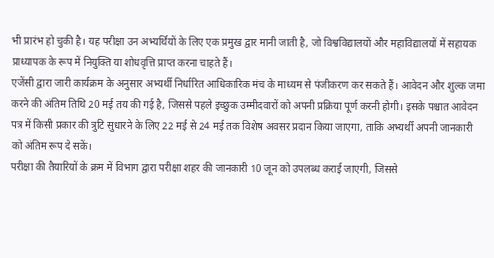भी प्रारंभ हो चुकी है। यह परीक्षा उन अभ्यर्थियों के लिए एक प्रमुख द्वार मानी जाती है, जो विश्वविद्यालयों और महाविद्यालयों में सहायक प्राध्यापक के रूप में नियुक्ति या शोधवृत्ति प्राप्त करना चाहते हैं।
एजेंसी द्वारा जारी कार्यक्रम के अनुसार अभ्यर्थी निर्धारित आधिकारिक मंच के माध्यम से पंजीकरण कर सकते हैं। आवेदन और शुल्क जमा करने की अंतिम तिथि 20 मई तय की गई है, जिससे पहले इच्छुक उम्मीदवारों को अपनी प्रक्रिया पूर्ण करनी होगी। इसके पश्चात आवेदन पत्र में किसी प्रकार की त्रुटि सुधारने के लिए 22 मई से 24 मई तक विशेष अवसर प्रदान किया जाएगा, ताकि अभ्यर्थी अपनी जानकारी को अंतिम रूप दे सकें।
परीक्षा की तैयारियों के क्रम में विभाग द्वारा परीक्षा शहर की जानकारी 10 जून को उपलब्ध कराई जाएगी, जिससे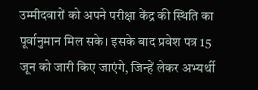उम्मीदवारों को अपने परीक्षा केंद्र की स्थिति का पूर्वानुमान मिल सके। इसके बाद प्रवेश पत्र 15 जून को जारी किए जाएंगे, जिन्हें लेकर अभ्यर्थी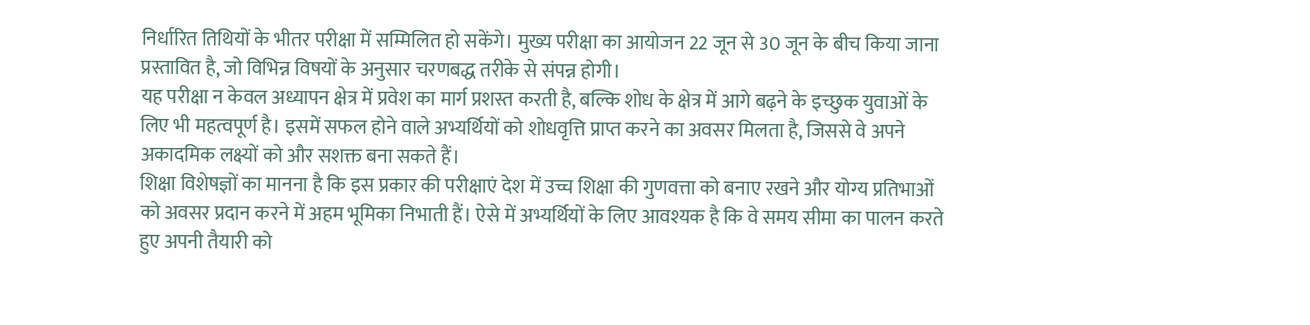निर्धारित तिथियों के भीतर परीक्षा में सम्मिलित हो सकेंगे। मुख्य परीक्षा का आयोजन 22 जून से 30 जून के बीच किया जाना प्रस्तावित है, जो विभिन्न विषयों के अनुसार चरणबद्ध तरीके से संपन्न होगी।
यह परीक्षा न केवल अध्यापन क्षेत्र में प्रवेश का मार्ग प्रशस्त करती है, बल्कि शोध के क्षेत्र में आगे बढ़ने के इच्छुक युवाओं के लिए भी महत्वपूर्ण है। इसमें सफल होने वाले अभ्यर्थियों को शोधवृत्ति प्राप्त करने का अवसर मिलता है, जिससे वे अपने अकादमिक लक्ष्यों को और सशक्त बना सकते हैं।
शिक्षा विशेषज्ञों का मानना है कि इस प्रकार की परीक्षाएं देश में उच्च शिक्षा की गुणवत्ता को बनाए रखने और योग्य प्रतिभाओं को अवसर प्रदान करने में अहम भूमिका निभाती हैं। ऐसे में अभ्यर्थियों के लिए आवश्यक है कि वे समय सीमा का पालन करते हुए अपनी तैयारी को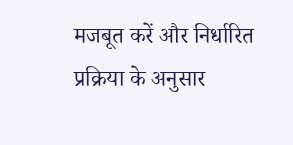मजबूत करें और निर्धारित प्रक्रिया के अनुसार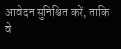आवेदन सुनिश्चित करें, ताकि वे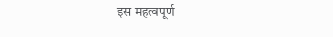इस महत्वपूर्ण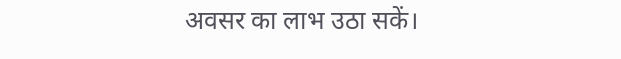अवसर का लाभ उठा सकें।